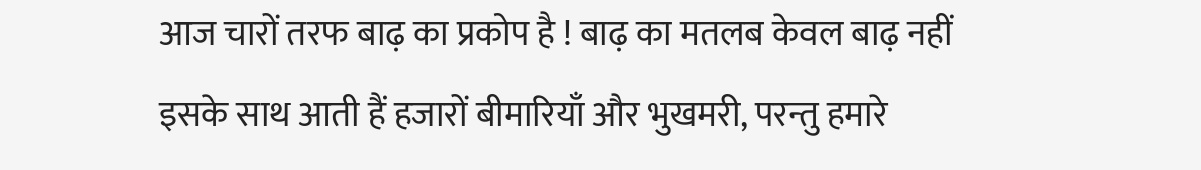आज चारों तरफ बाढ़ का प्रकोप है ! बाढ़ का मतलब केवल बाढ़ नहीं इसके साथ आती हैं हजारों बीमारियाँ और भुखमरी, परन्तु हमारे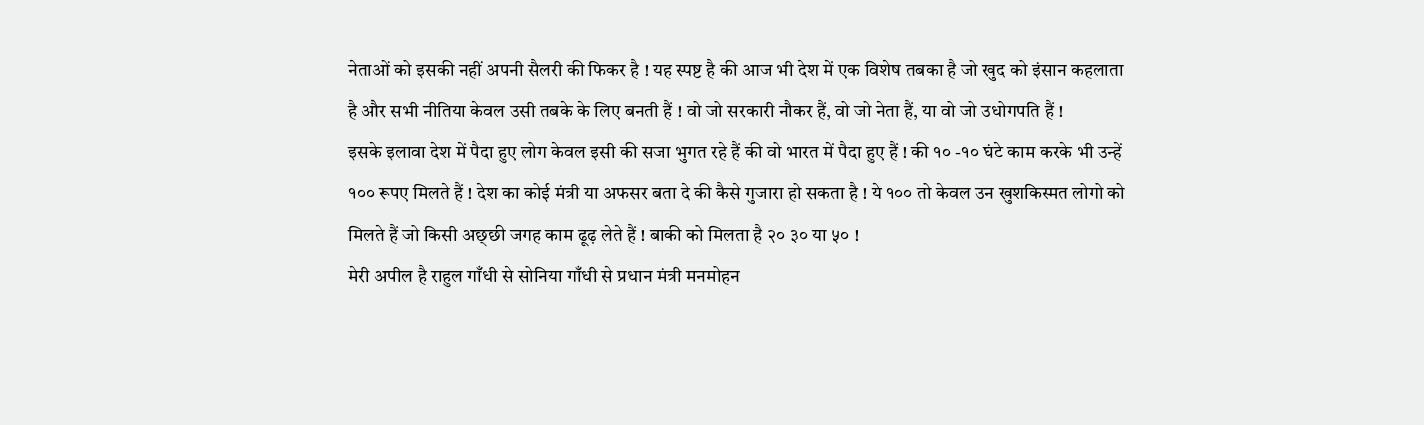नेताओं को इसकी नहीं अपनी सैलरी की फिकर है ! यह स्पष्ट है की आज भी देश में एक विशेष तबका है जो खुद को इंसान कहलाता है और सभी नीतिया केवल उसी तबके के लिए बनती हैं ! वो जो सरकारी नौकर हैं, वो जो नेता हैं, या वो जो उधोगपति हैं !
इसके इलावा देश में पैदा हुए लोग केवल इसी की सजा भुगत रहे हैं की वो भारत में पैदा हुए हैं ! की १० -१० घंटे काम करके भी उन्हें १०० रूपए मिलते हैं ! देश का कोई मंत्री या अफसर बता दे की कैसे गुजारा हो सकता है ! ये १०० तो केवल उन खुशकिस्मत लोगो को मिलते हैं जो किसी अछ्छी जगह काम ढूढ़ लेते हैं ! बाकी को मिलता है २० ३० या ५० !
मेरी अपील है राहुल गाँधी से सोनिया गाँधी से प्रधान मंत्री मनमोहन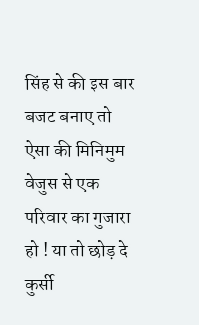सिंह से की इस बार बजट बनाए तो ऐसा की मिनिमुम वेजुस से एक परिवार का गुजारा हो ! या तो छोड़ दे कुर्सी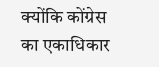क्योंकि कोंग्रेस का एकाधिकार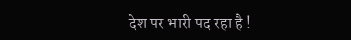देश पर भारी पद रहा है !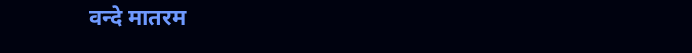वन्दे मातरम